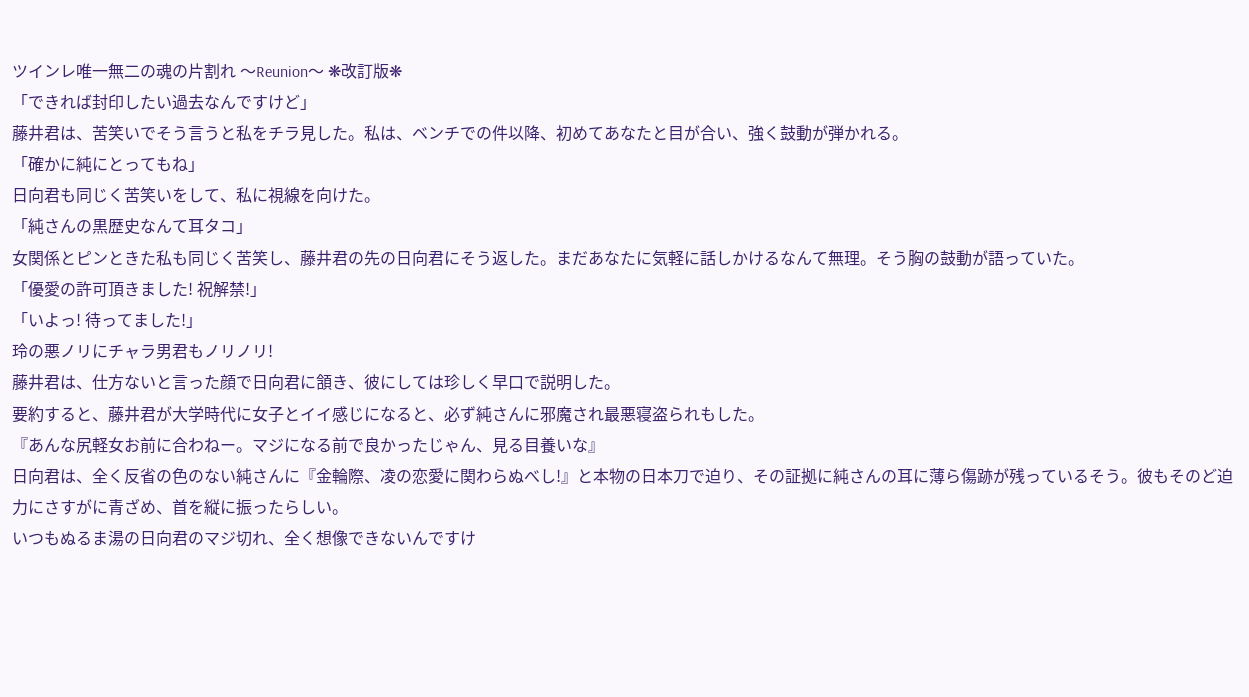ツインレ唯一無二の魂の片割れ 〜Reunion〜 ❋改訂版❋
「できれば封印したい過去なんですけど」
藤井君は、苦笑いでそう言うと私をチラ見した。私は、ベンチでの件以降、初めてあなたと目が合い、強く鼓動が弾かれる。
「確かに純にとってもね」
日向君も同じく苦笑いをして、私に視線を向けた。
「純さんの黒歴史なんて耳タコ」
女関係とピンときた私も同じく苦笑し、藤井君の先の日向君にそう返した。まだあなたに気軽に話しかけるなんて無理。そう胸の鼓動が語っていた。
「優愛の許可頂きました! 祝解禁!」
「いよっ! 待ってました!」
玲の悪ノリにチャラ男君もノリノリ!
藤井君は、仕方ないと言った顔で日向君に頷き、彼にしては珍しく早口で説明した。
要約すると、藤井君が大学時代に女子とイイ感じになると、必ず純さんに邪魔され最悪寝盗られもした。
『あんな尻軽女お前に合わねー。マジになる前で良かったじゃん、見る目養いな』
日向君は、全く反省の色のない純さんに『金輪際、凌の恋愛に関わらぬべし!』と本物の日本刀で迫り、その証拠に純さんの耳に薄ら傷跡が残っているそう。彼もそのど迫力にさすがに青ざめ、首を縦に振ったらしい。
いつもぬるま湯の日向君のマジ切れ、全く想像できないんですけ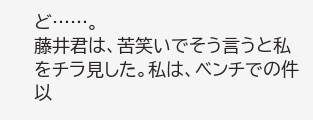ど……。
藤井君は、苦笑いでそう言うと私をチラ見した。私は、ベンチでの件以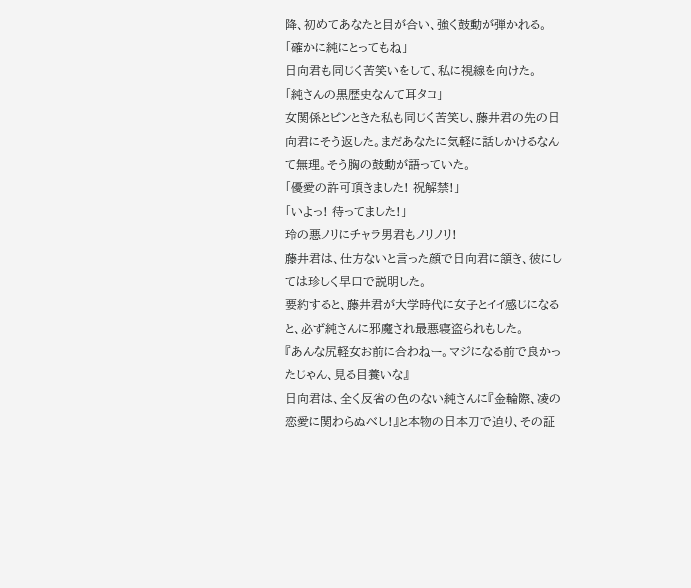降、初めてあなたと目が合い、強く鼓動が弾かれる。
「確かに純にとってもね」
日向君も同じく苦笑いをして、私に視線を向けた。
「純さんの黒歴史なんて耳タコ」
女関係とピンときた私も同じく苦笑し、藤井君の先の日向君にそう返した。まだあなたに気軽に話しかけるなんて無理。そう胸の鼓動が語っていた。
「優愛の許可頂きました! 祝解禁!」
「いよっ! 待ってました!」
玲の悪ノリにチャラ男君もノリノリ!
藤井君は、仕方ないと言った顔で日向君に頷き、彼にしては珍しく早口で説明した。
要約すると、藤井君が大学時代に女子とイイ感じになると、必ず純さんに邪魔され最悪寝盗られもした。
『あんな尻軽女お前に合わねー。マジになる前で良かったじゃん、見る目養いな』
日向君は、全く反省の色のない純さんに『金輪際、凌の恋愛に関わらぬべし!』と本物の日本刀で迫り、その証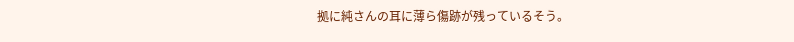拠に純さんの耳に薄ら傷跡が残っているそう。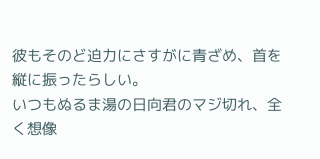彼もそのど迫力にさすがに青ざめ、首を縦に振ったらしい。
いつもぬるま湯の日向君のマジ切れ、全く想像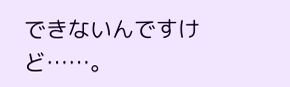できないんですけど……。